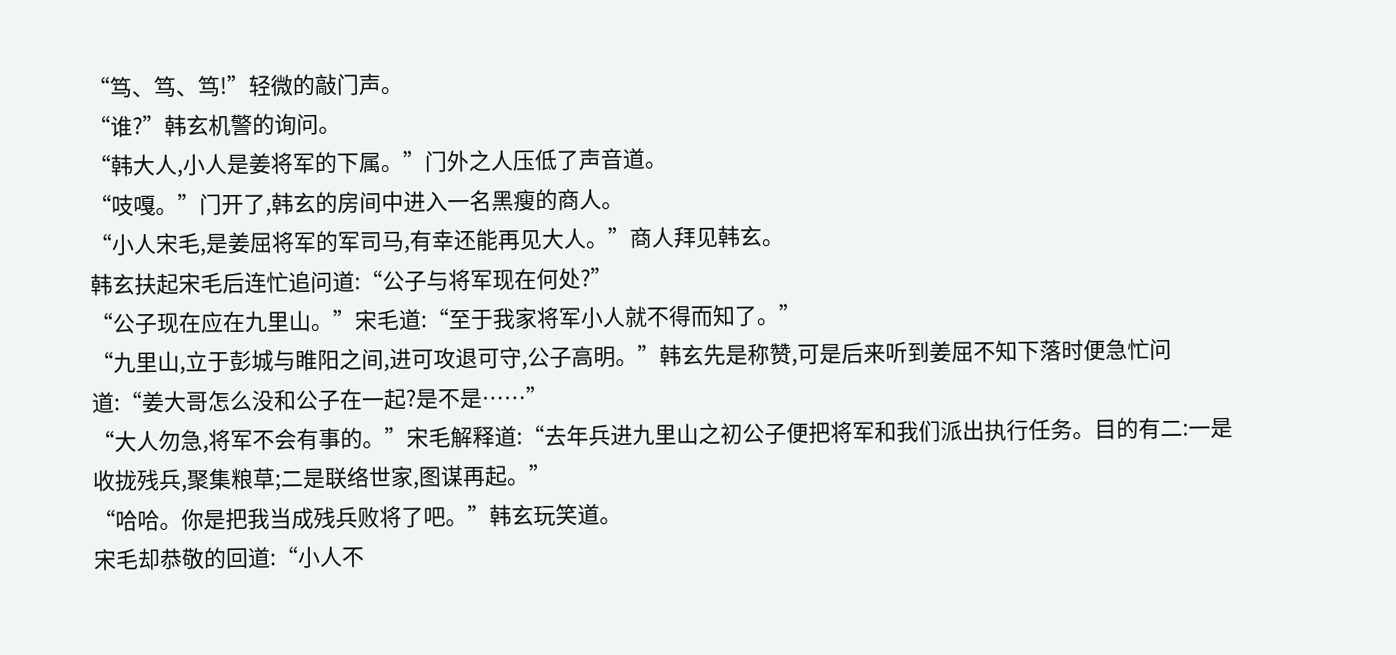“笃、笃、笃!”轻微的敲门声。
“谁?”韩玄机警的询问。
“韩大人,小人是姜将军的下属。”门外之人压低了声音道。
“吱嘎。”门开了,韩玄的房间中进入一名黑瘦的商人。
“小人宋毛,是姜屈将军的军司马,有幸还能再见大人。”商人拜见韩玄。
韩玄扶起宋毛后连忙追问道:“公子与将军现在何处?”
“公子现在应在九里山。”宋毛道:“至于我家将军小人就不得而知了。”
“九里山,立于彭城与睢阳之间,进可攻退可守,公子高明。”韩玄先是称赞,可是后来听到姜屈不知下落时便急忙问道:“姜大哥怎么没和公子在一起?是不是……”
“大人勿急,将军不会有事的。”宋毛解释道:“去年兵进九里山之初公子便把将军和我们派出执行任务。目的有二:一是收拢残兵,聚集粮草;二是联络世家,图谋再起。”
“哈哈。你是把我当成残兵败将了吧。”韩玄玩笑道。
宋毛却恭敬的回道:“小人不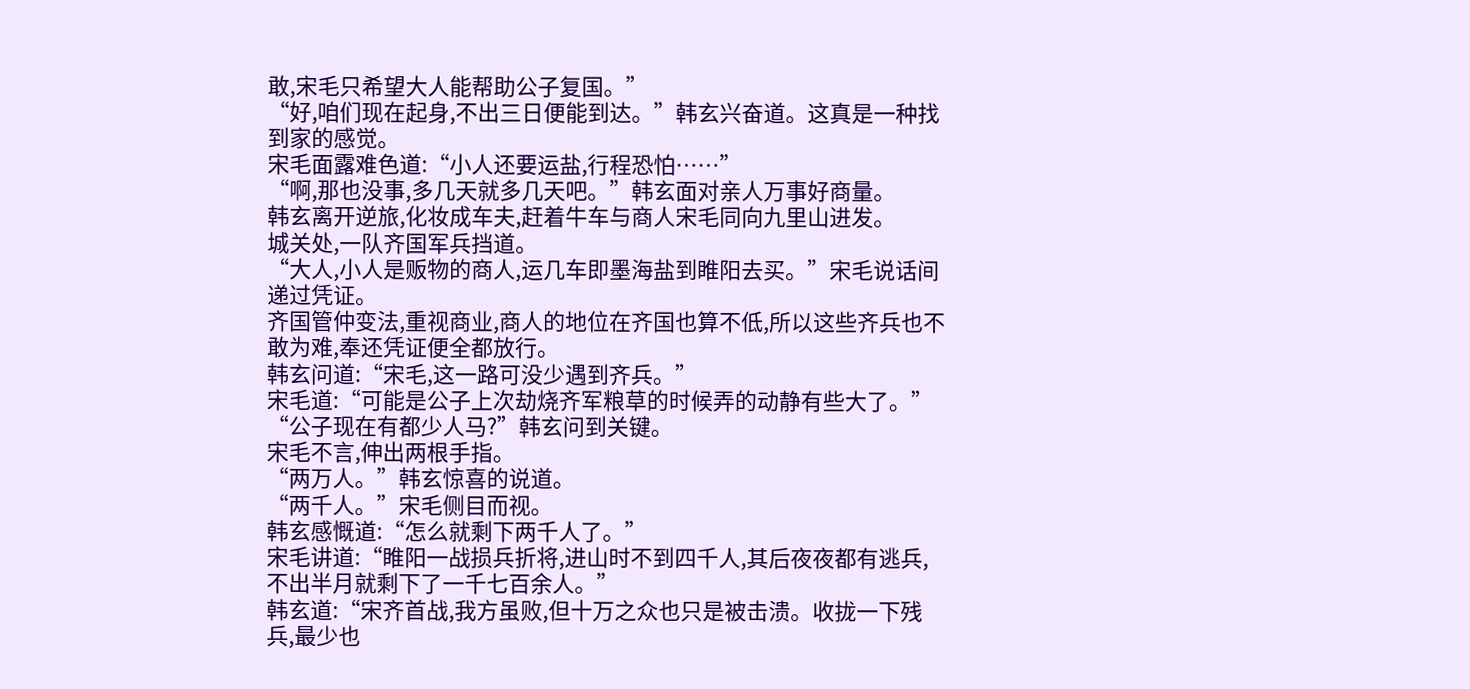敢,宋毛只希望大人能帮助公子复国。”
“好,咱们现在起身,不出三日便能到达。”韩玄兴奋道。这真是一种找到家的感觉。
宋毛面露难色道:“小人还要运盐,行程恐怕……”
“啊,那也没事,多几天就多几天吧。”韩玄面对亲人万事好商量。
韩玄离开逆旅,化妆成车夫,赶着牛车与商人宋毛同向九里山进发。
城关处,一队齐国军兵挡道。
“大人,小人是贩物的商人,运几车即墨海盐到睢阳去买。”宋毛说话间递过凭证。
齐国管仲变法,重视商业,商人的地位在齐国也算不低,所以这些齐兵也不敢为难,奉还凭证便全都放行。
韩玄问道:“宋毛,这一路可没少遇到齐兵。”
宋毛道:“可能是公子上次劫烧齐军粮草的时候弄的动静有些大了。”
“公子现在有都少人马?”韩玄问到关键。
宋毛不言,伸出两根手指。
“两万人。”韩玄惊喜的说道。
“两千人。”宋毛侧目而视。
韩玄感慨道:“怎么就剩下两千人了。”
宋毛讲道:“睢阳一战损兵折将,进山时不到四千人,其后夜夜都有逃兵,不出半月就剩下了一千七百余人。”
韩玄道:“宋齐首战,我方虽败,但十万之众也只是被击溃。收拢一下残兵,最少也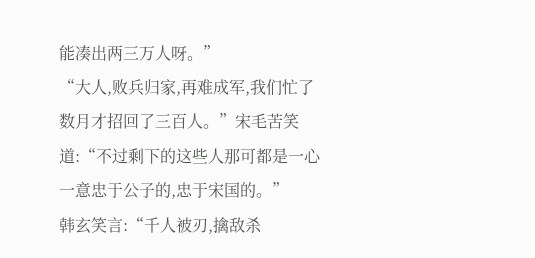能凑出两三万人呀。”
“大人,败兵归家,再难成军,我们忙了数月才招回了三百人。”宋毛苦笑道:“不过剩下的这些人那可都是一心一意忠于公子的,忠于宋国的。”
韩玄笑言:“千人被刃,擒敌杀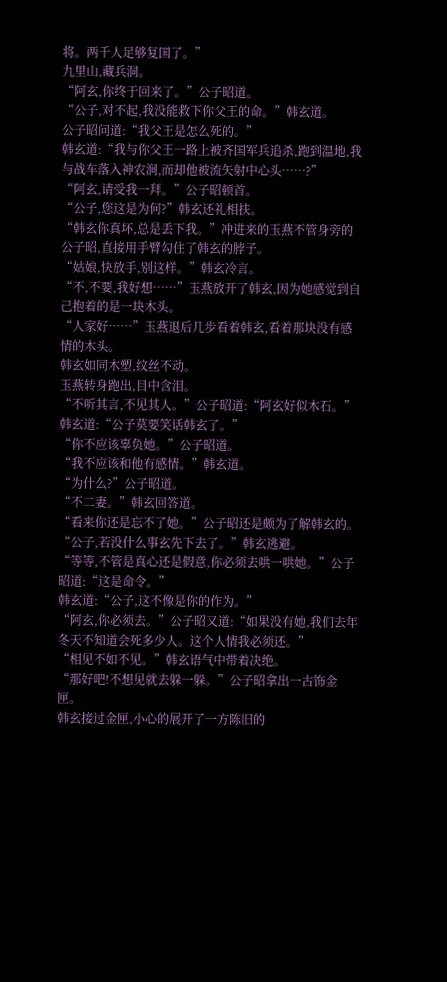将。两千人足够复国了。”
九里山,藏兵洞。
“阿玄,你终于回来了。”公子昭道。
“公子,对不起,我没能救下你父王的命。”韩玄道。
公子昭问道:“我父王是怎么死的。”
韩玄道:“我与你父王一路上被齐国军兵追杀,跑到温地,我与战车落入神农涧,而却他被流矢射中心头……?”
“阿玄,请受我一拜。”公子昭顿首。
“公子,您这是为何?”韩玄还礼相扶。
“韩玄你真坏,总是丢下我。”冲进来的玉燕不管身旁的公子昭,直接用手臂勾住了韩玄的脖子。
“姑娘,快放手,别这样。”韩玄冷言。
“不,不要,我好想……”玉燕放开了韩玄,因为她感觉到自己抱着的是一块木头。
“人家好……”玉燕退后几步看着韩玄,看着那块没有感情的木头。
韩玄如同木塑,纹丝不动。
玉燕转身跑出,目中含泪。
“不听其言,不见其人。”公子昭道:“阿玄好似木石。”
韩玄道:“公子莫要笑话韩玄了。”
“你不应该辜负她。”公子昭道。
“我不应该和他有感情。”韩玄道。
“为什么?”公子昭道。
“不二妻。”韩玄回答道。
“看来你还是忘不了她。”公子昭还是颇为了解韩玄的。
“公子,若没什么事玄先下去了。”韩玄逃避。
“等等,不管是真心还是假意,你必须去哄一哄她。”公子昭道:“这是命令。”
韩玄道:“公子,这不像是你的作为。”
“阿玄,你必须去。”公子昭又道:“如果没有她,我们去年冬天不知道会死多少人。这个人情我必须还。”
“相见不如不见。”韩玄语气中带着决绝。
“那好吧!不想见就去躲一躲。”公子昭拿出一古饰金匣。
韩玄接过金匣,小心的展开了一方陈旧的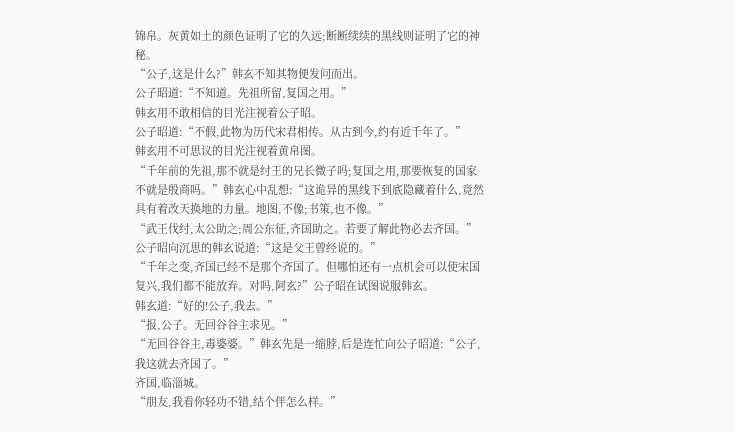锦帛。灰黄如土的颜色证明了它的久远;断断续续的黑线则证明了它的神秘。
“公子,这是什么?”韩玄不知其物便发问而出。
公子昭道:“不知道。先祖所留,复国之用。”
韩玄用不敢相信的目光注视着公子昭。
公子昭道:“不假,此物为历代宋君相传。从古到今,约有近千年了。”
韩玄用不可思议的目光注视着黄帛图。
“千年前的先祖,那不就是纣王的兄长微子吗;复国之用,那要恢复的国家不就是殷商吗。”韩玄心中乱想:“这诡异的黑线下到底隐藏着什么,竟然具有着改天换地的力量。地图,不像;书策,也不像。”
“武王伐纣,太公助之;周公东征,齐国助之。若要了解此物必去齐国。”公子昭向沉思的韩玄说道:“这是父王曾经说的。”
“千年之变,齐国已经不是那个齐国了。但哪怕还有一点机会可以使宋国复兴,我们都不能放弃。对吗,阿玄?”公子昭在试图说服韩玄。
韩玄道:“好的!公子,我去。”
“报,公子。无回谷谷主求见。”
“无回谷谷主,毒婆婆。”韩玄先是一缩脖,后是连忙向公子昭道:“公子,我这就去齐国了。”
齐国,临淄城。
“朋友,我看你轻功不错,结个伴怎么样。”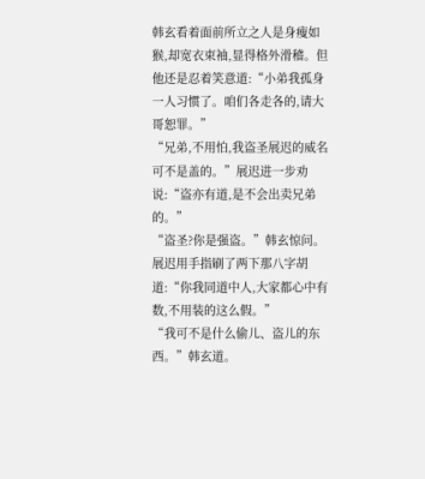韩玄看着面前所立之人是身瘦如猴,却宽衣束袖,显得格外滑稽。但他还是忍着笑意道:“小弟我孤身一人习惯了。咱们各走各的,请大哥恕罪。”
“兄弟,不用怕,我盗圣展迟的威名可不是盖的。”展迟进一步劝说:“盗亦有道,是不会出卖兄弟的。”
“盗圣?你是强盗。”韩玄惊问。
展迟用手指刷了两下那八字胡道:“你我同道中人,大家都心中有数,不用装的这么假。”
“我可不是什么偷儿、盗儿的东西。”韩玄道。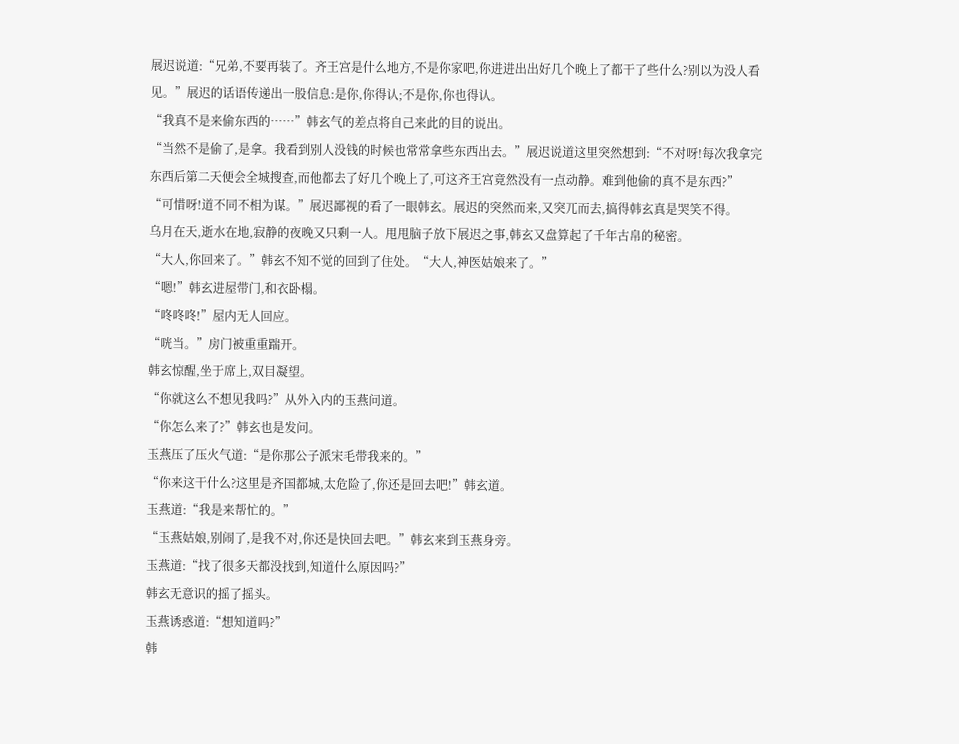展迟说道:“兄弟,不要再装了。齐王宫是什么地方,不是你家吧,你进进出出好几个晚上了都干了些什么?别以为没人看见。”展迟的话语传递出一股信息:是你,你得认;不是你,你也得认。
“我真不是来偷东西的……”韩玄气的差点将自己来此的目的说出。
“当然不是偷了,是拿。我看到别人没钱的时候也常常拿些东西出去。”展迟说道这里突然想到:“不对呀!每次我拿完东西后第二天便会全城搜查,而他都去了好几个晚上了,可这齐王宫竟然没有一点动静。难到他偷的真不是东西?”
“可惜呀!道不同不相为谋。”展迟鄙视的看了一眼韩玄。展迟的突然而来,又突兀而去,搞得韩玄真是哭笑不得。
乌月在天,逝水在地,寂静的夜晚又只剩一人。甩甩脑子放下展迟之事,韩玄又盘算起了千年古帛的秘密。
“大人,你回来了。”韩玄不知不觉的回到了住处。“大人,神医姑娘来了。”
“嗯!”韩玄进屋带门,和衣卧榻。
“咚咚咚!”屋内无人回应。
“咣当。”房门被重重踹开。
韩玄惊醒,坐于席上,双目凝望。
“你就这么不想见我吗?”从外入内的玉燕问道。
“你怎么来了?”韩玄也是发问。
玉燕压了压火气道:“是你那公子派宋毛带我来的。”
“你来这干什么?这里是齐国都城,太危险了,你还是回去吧!”韩玄道。
玉燕道:“我是来帮忙的。”
“玉燕姑娘,别闹了,是我不对,你还是快回去吧。”韩玄来到玉燕身旁。
玉燕道:“找了很多天都没找到,知道什么原因吗?”
韩玄无意识的摇了摇头。
玉燕诱惑道:“想知道吗?”
韩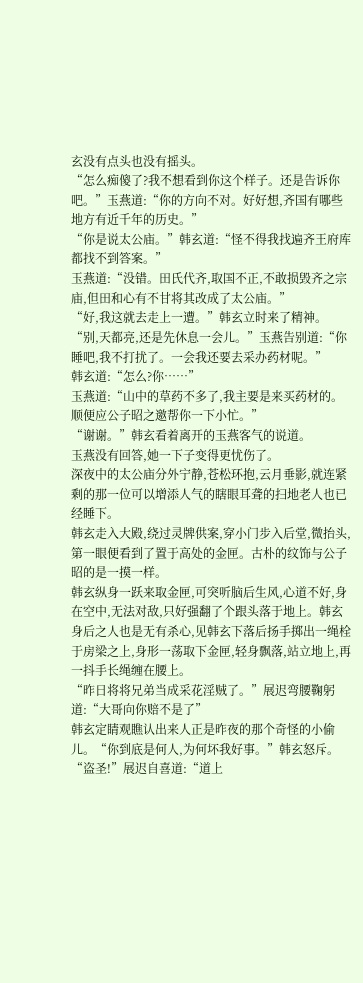玄没有点头也没有摇头。
“怎么痴傻了?我不想看到你这个样子。还是告诉你吧。”玉燕道:“你的方向不对。好好想,齐国有哪些地方有近千年的历史。”
“你是说太公庙。”韩玄道:“怪不得我找遍齐王府库都找不到答案。”
玉燕道:“没错。田氏代齐,取国不正,不敢损毁齐之宗庙,但田和心有不甘将其改成了太公庙。”
“好,我这就去走上一遭。”韩玄立时来了精神。
“别,天都亮,还是先休息一会儿。”玉燕告别道:“你睡吧,我不打扰了。一会我还要去采办药材呢。”
韩玄道:“怎么?你……”
玉燕道:“山中的草药不多了,我主要是来买药材的。顺便应公子昭之邀帮你一下小忙。”
“谢谢。”韩玄看着离开的玉燕客气的说道。
玉燕没有回答,她一下子变得更忧伤了。
深夜中的太公庙分外宁静,苍松环抱,云月垂影,就连紧剩的那一位可以增添人气的瞎眼耳聋的扫地老人也已经睡下。
韩玄走入大殿,绕过灵牌供案,穿小门步入后堂,微抬头,第一眼便看到了置于高处的金匣。古朴的纹饰与公子昭的是一摸一样。
韩玄纵身一跃来取金匣,可突听脑后生风,心道不好,身在空中,无法对敌,只好强翻了个跟头落于地上。韩玄身后之人也是无有杀心,见韩玄下落后扬手掷出一绳栓于房梁之上,身形一荡取下金匣,轻身飘落,站立地上,再一抖手长绳缠在腰上。
“昨日将将兄弟当成采花淫贼了。”展迟弯腰鞠躬道:“大哥向你赔不是了”
韩玄定睛观瞧认出来人正是昨夜的那个奇怪的小偷儿。“你到底是何人,为何坏我好事。”韩玄怒斥。
“盗圣!”展迟自喜道:“道上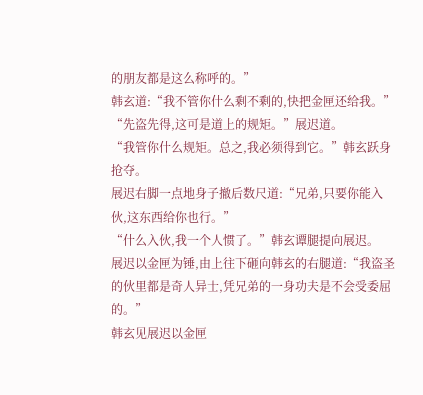的朋友都是这么称呼的。”
韩玄道:“我不管你什么剩不剩的,快把金匣还给我。”
“先盗先得,这可是道上的规矩。”展迟道。
“我管你什么规矩。总之,我必须得到它。”韩玄跃身抢夺。
展迟右脚一点地身子撤后数尺道:“兄弟,只要你能入伙,这东西给你也行。”
“什么入伙,我一个人惯了。”韩玄谭腿提向展迟。
展迟以金匣为锤,由上往下砸向韩玄的右腿道:“我盗圣的伙里都是奇人异士,凭兄弟的一身功夫是不会受委屈的。”
韩玄见展迟以金匣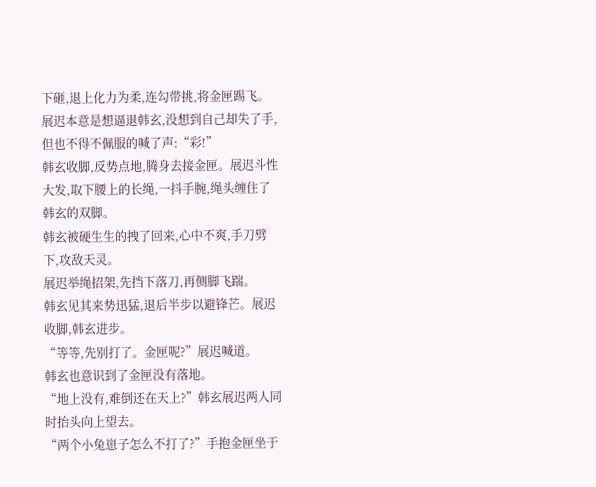下砸,退上化力为柔,连勾带挑,将金匣踢飞。
展迟本意是想逼退韩玄,没想到自己却失了手,但也不得不佩服的喊了声:“彩!”
韩玄收脚,反势点地,腾身去接金匣。展迟斗性大发,取下腰上的长绳,一抖手腕,绳头缠住了韩玄的双脚。
韩玄被硬生生的拽了回来,心中不爽,手刀劈下,攻敌天灵。
展迟举绳招架,先挡下落刀,再侧脚飞踹。
韩玄见其来势迅猛,退后半步以避锋芒。展迟收脚,韩玄进步。
“等等,先别打了。金匣呢?”展迟喊道。
韩玄也意识到了金匣没有落地。
“地上没有,难倒还在天上?”韩玄展迟两人同时抬头向上望去。
“两个小兔崽子怎么不打了?”手抱金匣坐于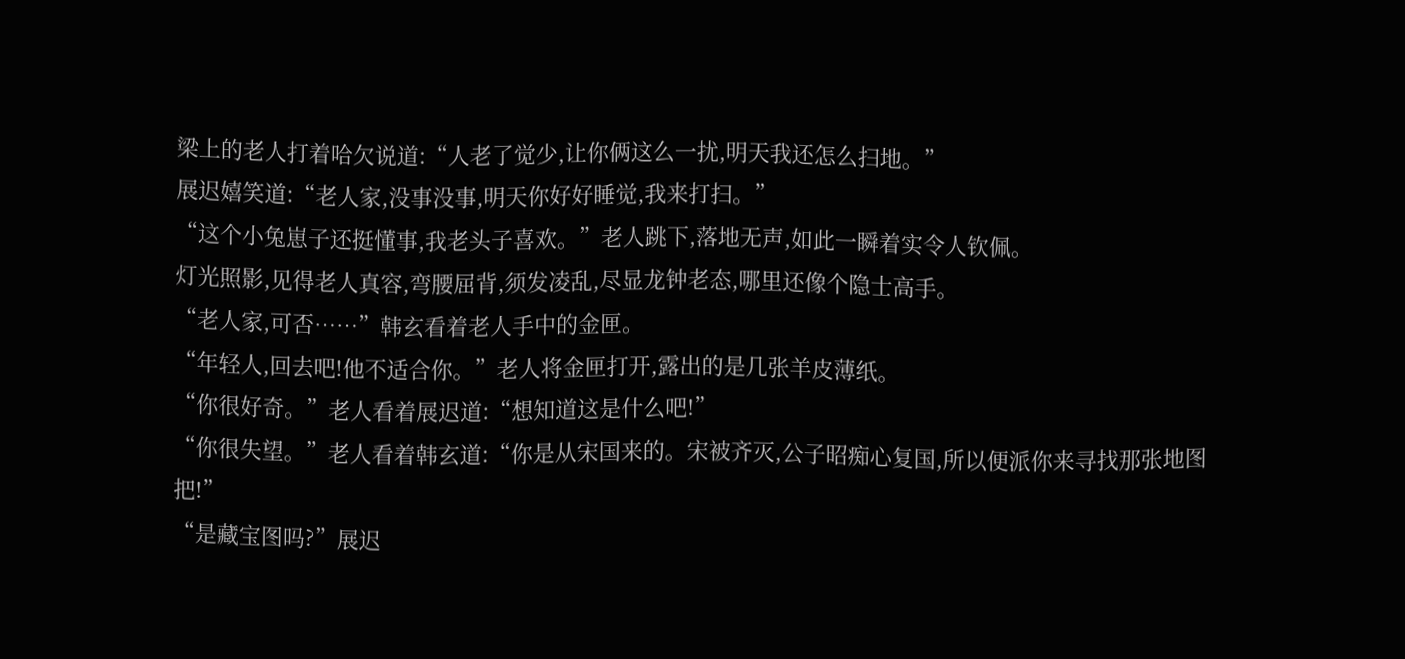梁上的老人打着哈欠说道:“人老了觉少,让你俩这么一扰,明天我还怎么扫地。”
展迟嬉笑道:“老人家,没事没事,明天你好好睡觉,我来打扫。”
“这个小兔崽子还挺懂事,我老头子喜欢。”老人跳下,落地无声,如此一瞬着实令人钦佩。
灯光照影,见得老人真容,弯腰屈背,须发凌乱,尽显龙钟老态,哪里还像个隐士高手。
“老人家,可否……”韩玄看着老人手中的金匣。
“年轻人,回去吧!他不适合你。”老人将金匣打开,露出的是几张羊皮薄纸。
“你很好奇。”老人看着展迟道:“想知道这是什么吧!”
“你很失望。”老人看着韩玄道:“你是从宋国来的。宋被齐灭,公子昭痴心复国,所以便派你来寻找那张地图把!”
“是藏宝图吗?”展迟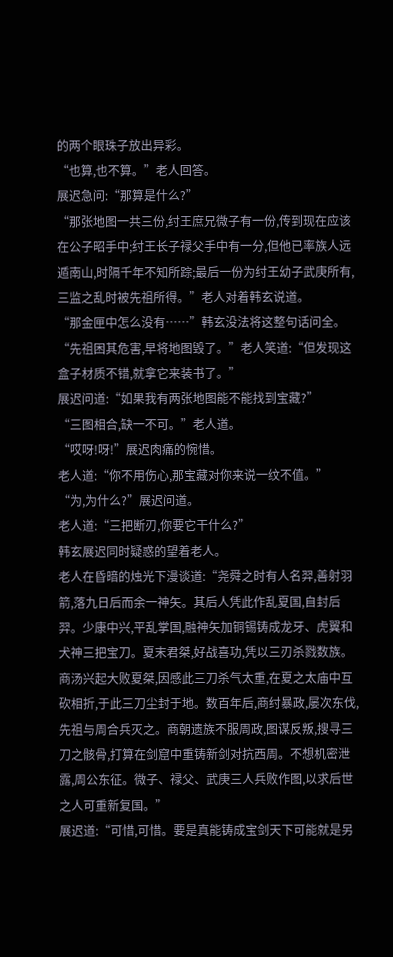的两个眼珠子放出异彩。
“也算,也不算。”老人回答。
展迟急问:“那算是什么?”
“那张地图一共三份,纣王庶兄微子有一份,传到现在应该在公子昭手中;纣王长子禄父手中有一分,但他已率族人远遁南山,时隔千年不知所踪;最后一份为纣王幼子武庚所有,三监之乱时被先祖所得。”老人对着韩玄说道。
“那金匣中怎么没有……”韩玄没法将这整句话问全。
“先祖困其危害,早将地图毁了。”老人笑道:“但发现这盒子材质不错,就拿它来装书了。”
展迟问道:“如果我有两张地图能不能找到宝藏?”
“三图相合,缺一不可。”老人道。
“哎呀!呀!”展迟肉痛的惋惜。
老人道:“你不用伤心,那宝藏对你来说一纹不值。”
“为,为什么?”展迟问道。
老人道:“三把断刃,你要它干什么?”
韩玄展迟同时疑惑的望着老人。
老人在昏暗的烛光下漫谈道:“尧舜之时有人名羿,善射羽箭,落九日后而余一神矢。其后人凭此作乱夏国,自封后羿。少康中兴,平乱掌国,融神矢加铜锡铸成龙牙、虎翼和犬神三把宝刀。夏末君桀,好战喜功,凭以三刃杀戮数族。商汤兴起大败夏桀,因感此三刀杀气太重,在夏之太庙中互砍相折,于此三刀尘封于地。数百年后,商纣暴政,屡次东伐,先祖与周合兵灭之。商朝遗族不服周政,图谋反叛,搜寻三刀之骸骨,打算在剑窟中重铸新剑对抗西周。不想机密泄露,周公东征。微子、禄父、武庚三人兵败作图,以求后世之人可重新复国。”
展迟道:“可惜,可惜。要是真能铸成宝剑天下可能就是另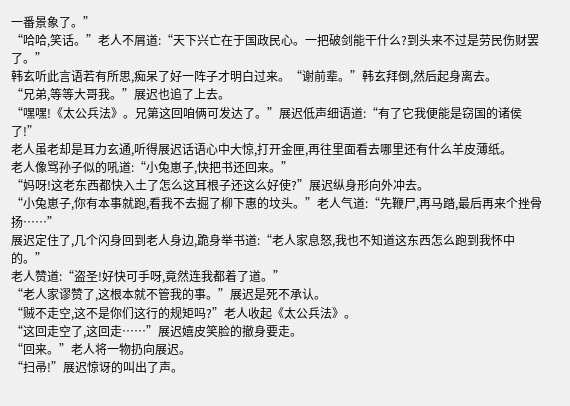一番景象了。”
“哈哈,笑话。”老人不屑道:“天下兴亡在于国政民心。一把破剑能干什么?到头来不过是劳民伤财罢了。”
韩玄听此言语若有所思,痴呆了好一阵子才明白过来。“谢前辈。”韩玄拜倒,然后起身离去。
“兄弟,等等大哥我。”展迟也追了上去。
“嘿嘿!《太公兵法》。兄第这回咱俩可发达了。”展迟低声细语道:“有了它我便能是窃国的诸侯了!”
老人虽老却是耳力玄通,听得展迟话语心中大惊,打开金匣,再往里面看去哪里还有什么羊皮薄纸。
老人像骂孙子似的吼道:“小兔崽子,快把书还回来。”
“妈呀!这老东西都快入土了怎么这耳根子还这么好使?”展迟纵身形向外冲去。
“小兔崽子,你有本事就跑,看我不去掘了柳下惠的坟头。”老人气道:“先鞭尸,再马踏,最后再来个挫骨扬……”
展迟定住了,几个闪身回到老人身边,跪身举书道:“老人家息怒,我也不知道这东西怎么跑到我怀中的。”
老人赞道:“盗圣!好快可手呀,竟然连我都着了道。”
“老人家谬赞了,这根本就不管我的事。”展迟是死不承认。
“贼不走空,这不是你们这行的规矩吗?”老人收起《太公兵法》。
“这回走空了,这回走……”展迟嬉皮笑脸的撤身要走。
“回来。”老人将一物扔向展迟。
“扫帚!”展迟惊讶的叫出了声。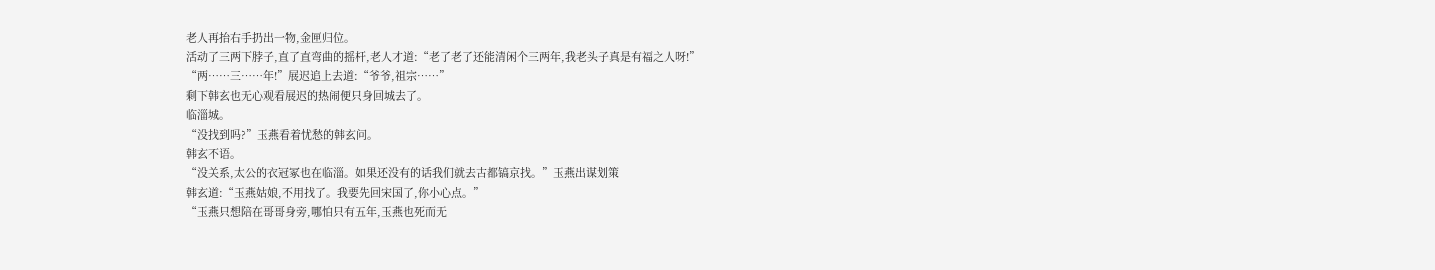老人再抬右手扔出一物,金匣归位。
活动了三两下脖子,直了直弯曲的摇杆,老人才道:“老了老了还能清闲个三两年,我老头子真是有福之人呀!”
“两……三……年!”展迟追上去道:“爷爷,祖宗……”
剩下韩玄也无心观看展迟的热闹便只身回城去了。
临淄城。
“没找到吗?”玉燕看着忧愁的韩玄问。
韩玄不语。
“没关系,太公的衣冠冢也在临淄。如果还没有的话我们就去古都镐京找。”玉燕出谋划策
韩玄道:“玉燕姑娘,不用找了。我要先回宋国了,你小心点。”
“玉燕只想陪在哥哥身旁,哪怕只有五年,玉燕也死而无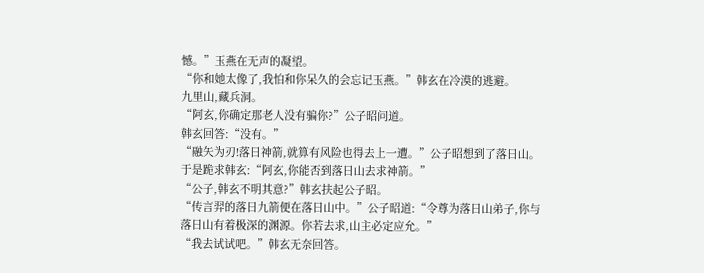憾。”玉燕在无声的凝望。
“你和她太像了,我怕和你呆久的会忘记玉燕。”韩玄在冷漠的逃避。
九里山,藏兵洞。
“阿玄,你确定那老人没有骗你?”公子昭问道。
韩玄回答:“没有。”
“融矢为刃!落日神箭,就算有风险也得去上一遭。”公子昭想到了落日山。于是跪求韩玄:“阿玄,你能否到落日山去求神箭。”
“公子,韩玄不明其意?”韩玄扶起公子昭。
“传言羿的落日九箭便在落日山中。”公子昭道:“令尊为落日山弟子,你与落日山有着极深的渊源。你若去求,山主必定应允。”
“我去试试吧。”韩玄无奈回答。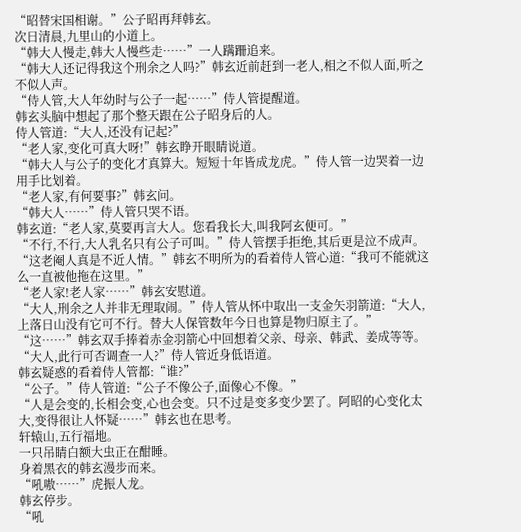“昭替宋国相谢。”公子昭再拜韩玄。
次日清晨,九里山的小道上。
“韩大人慢走,韩大人慢些走……”一人蹒跚追来。
“韩大人还记得我这个刑余之人吗?”韩玄近前赶到一老人,相之不似人面,听之不似人声。
“侍人管,大人年幼时与公子一起……”侍人管提醒道。
韩玄头脑中想起了那个整天跟在公子昭身后的人。
侍人管道:“大人,还没有记起?”
“老人家,变化可真大呀!”韩玄睁开眼睛说道。
“韩大人与公子的变化才真算大。短短十年皆成龙虎。”侍人管一边哭着一边用手比划着。
“老人家,有何要事?”韩玄问。
“韩大人……”侍人管只哭不语。
韩玄道:“老人家,莫要再言大人。您看我长大,叫我阿玄便可。”
“不行,不行,大人乳名只有公子可叫。”侍人管摆手拒绝,其后更是泣不成声。
“这老阉人真是不近人情。”韩玄不明所为的看着侍人管心道:“我可不能就这么一直被他拖在这里。”
“老人家!老人家……”韩玄安慰道。
“大人,刑余之人并非无理取闹。”侍人管从怀中取出一支金矢羽箭道:“大人,上落日山没有它可不行。替大人保管数年今日也算是物归原主了。”
“这……”韩玄双手捧着赤金羽箭心中回想着父亲、母亲、韩武、姜成等等。
“大人,此行可否调查一人?”侍人管近身低语道。
韩玄疑惑的看着侍人管都:“谁?”
“公子。”侍人管道:“公子不像公子,面像心不像。”
“人是会变的,长相会变,心也会变。只不过是变多变少罢了。阿昭的心变化太大,变得很让人怀疑……”韩玄也在思考。
轩辕山,五行福地。
一只吊睛白额大虫正在酣睡。
身着黑衣的韩玄漫步而来。
“吼嗷……”虎振人龙。
韩玄停步。
“吼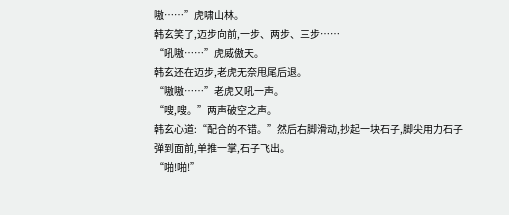嗷……”虎啸山林。
韩玄笑了,迈步向前,一步、两步、三步……
“吼嗷……”虎威傲天。
韩玄还在迈步,老虎无奈甩尾后退。
“嗷嗷……”老虎又吼一声。
“嗖,嗖。”两声破空之声。
韩玄心道:“配合的不错。”然后右脚滑动,抄起一块石子,脚尖用力石子弹到面前,单推一掌,石子飞出。
“啪!啪!”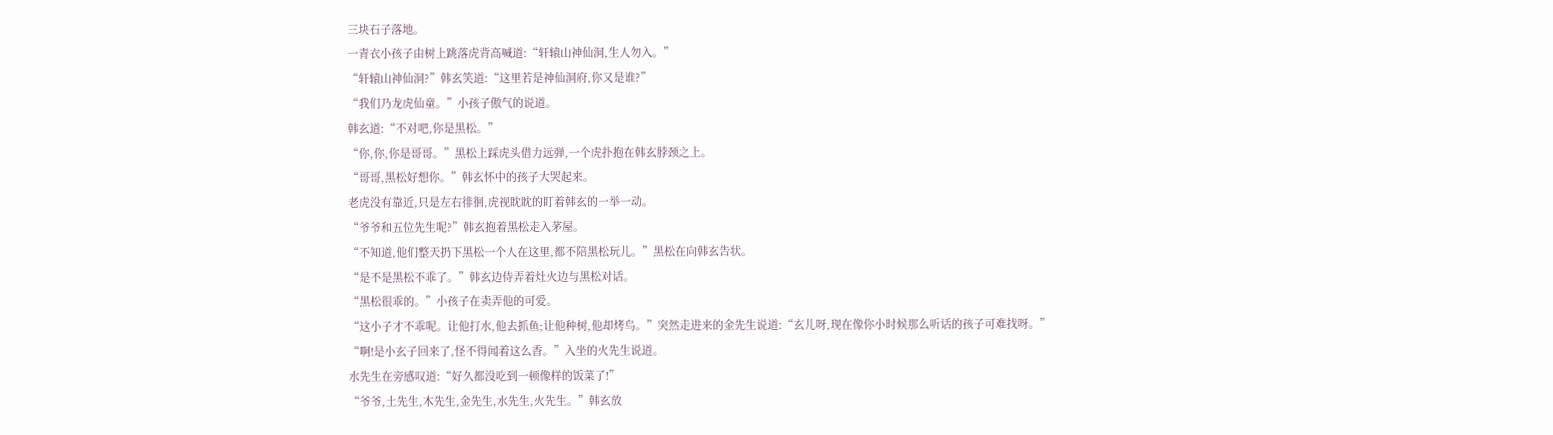三块石子落地。
一青衣小孩子由树上跳落虎背高喊道:“轩辕山神仙洞,生人勿入。”
“轩辕山神仙洞?”韩玄笑道:“这里若是神仙洞府,你又是谁?”
“我们乃龙虎仙童。”小孩子傲气的说道。
韩玄道:“不对吧,你是黑松。”
“你,你,你是哥哥。”黑松上踩虎头借力远弹,一个虎扑抱在韩玄脖颈之上。
“哥哥,黑松好想你。”韩玄怀中的孩子大哭起来。
老虎没有靠近,只是左右徘徊,虎视眈眈的盯着韩玄的一举一动。
“爷爷和五位先生呢?”韩玄抱着黑松走入茅屋。
“不知道,他们整天扔下黑松一个人在这里,都不陪黑松玩儿。”黑松在向韩玄告状。
“是不是黑松不乖了。”韩玄边侍弄着灶火边与黑松对话。
“黑松很乖的。”小孩子在卖弄他的可爱。
“这小子才不乖呢。让他打水,他去抓鱼;让他种树,他却烤鸟。”突然走进来的金先生说道:“玄儿呀,现在像你小时候那么听话的孩子可难找呀。”
“啊!是小玄子回来了,怪不得闻着这么香。”入坐的火先生说道。
水先生在旁感叹道:“好久都没吃到一顿像样的饭菜了!”
“爷爷,土先生,木先生,金先生,水先生,火先生。”韩玄放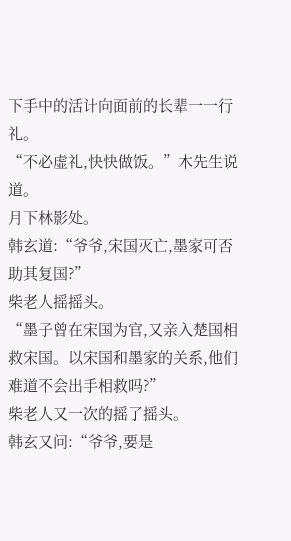下手中的活计向面前的长辈一一行礼。
“不必虚礼,快快做饭。”木先生说道。
月下林影处。
韩玄道:“爷爷,宋国灭亡,墨家可否助其复国?”
柴老人摇摇头。
“墨子曾在宋国为官,又亲入楚国相救宋国。以宋国和墨家的关系,他们难道不会出手相救吗?”
柴老人又一次的摇了摇头。
韩玄又问:“爷爷,要是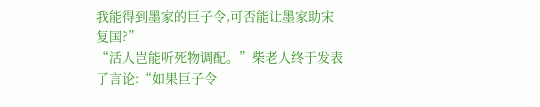我能得到墨家的巨子令,可否能让墨家助宋复国?”
“活人岂能听死物调配。”柴老人终于发表了言论:“如果巨子令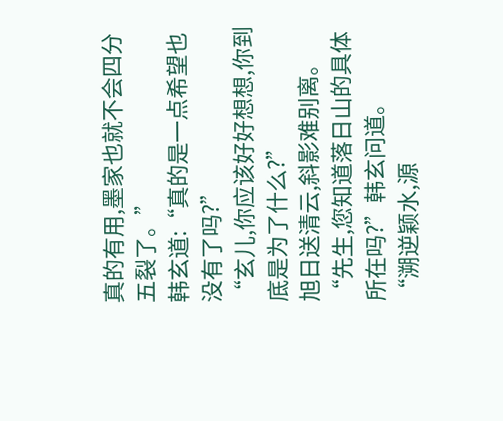真的有用,墨家也就不会四分五裂了。”
韩玄道:“真的是一点希望也没有了吗?”
“玄儿,你应该好好想想,你到底是为了什么?”
旭日送清云,斜影难别离。
“先生,您知道落日山的具体所在吗?”韩玄问道。
“溯逆颖水,源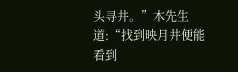头寻井。”木先生道:“找到映月井便能看到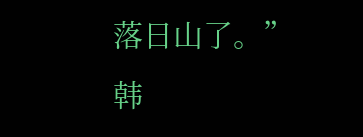落日山了。”
韩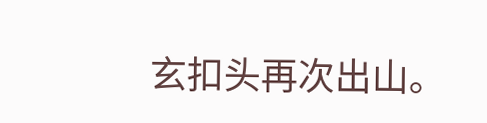玄扣头再次出山。